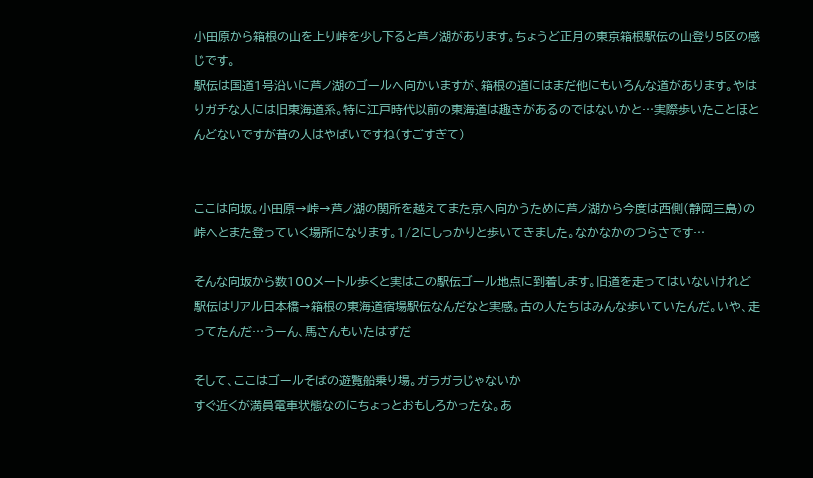小田原から箱根の山を上り峠を少し下ると芦ノ湖があります。ちょうど正月の東京箱根駅伝の山登り5区の感じです。
駅伝は国道1号沿いに芦ノ湖のゴールへ向かいますが、箱根の道にはまだ他にもいろんな道があります。やはりガチな人には旧東海道系。特に江戸時代以前の東海道は趣きがあるのではないかと…実際歩いたことほとんどないですが昔の人はやばいですね(すごすぎて)


ここは向坂。小田原→峠→芦ノ湖の関所を越えてまた京へ向かうために芦ノ湖から今度は西側(静岡三島)の峠へとまた登っていく場所になります。1/2にしっかりと歩いてきました。なかなかのつらさです…

そんな向坂から数100メートル歩くと実はこの駅伝ゴール地点に到着します。旧道を走ってはいないけれど駅伝はリアル日本橋→箱根の東海道宿場駅伝なんだなと実感。古の人たちはみんな歩いていたんだ。いや、走ってたんだ…うーん、馬さんもいたはずだ

そして、ここはゴールそばの遊覧船乗り場。ガラガラじゃないか
すぐ近くが満員電車状態なのにちょっとおもしろかったな。あ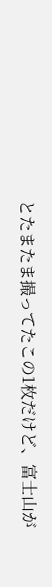とたまたま撮ってたこの1枚だけど、富士山が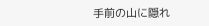手前の山に隠れ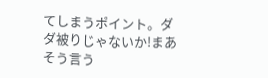てしまうポイント。ダダ被りじゃないか!まあそう言う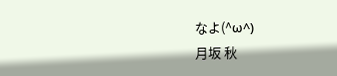なよ(^ω^)
月坂 秋